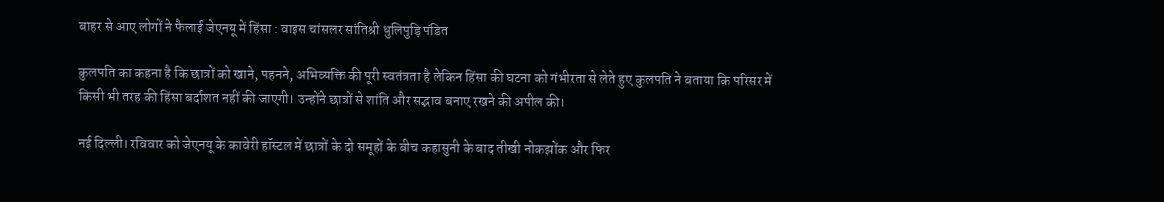बाहर से आए लोगों ने फैलाई जेएनयू में हिंसा : वाइस चांसलर सांतिश्री धुलिपुड़ि पंडित

कुलपति का कहना है कि छात्रों को खाने, पहनने, अभिव्यक्ति की पूरी स्वतंत्रता है लेकिन हिंसा की घटना को गंभीरता से लेते हुए कुलपति ने बताया कि परिसर में किसी भी तरह की हिंसा बर्दाशत नहीं की जाएगी। उन्होंने छात्रों से शांति और सद्भाव बनाए रखने की अपील की।

नई दिल्ली। रविवार को जेएनयू के कावेरी हॉस्टल में छात्रों के दो समूहों के बीच कहासुनी के बाद तीखी नोकझोंक और फिर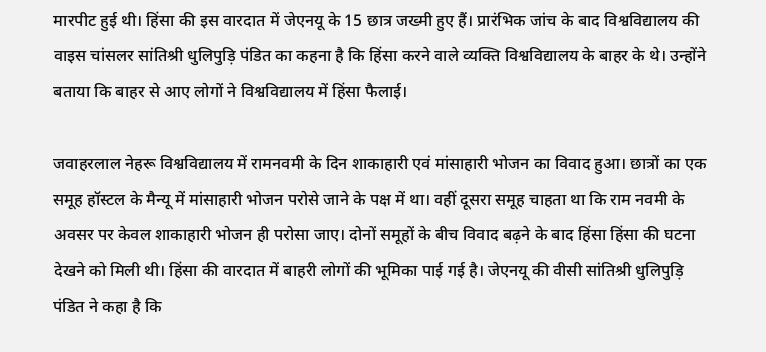मारपीट हुई थी। हिंसा की इस वारदात में जेएनयू के 15 छात्र जख्मी हुए हैं। प्रारंभिक जांच के बाद विश्वविद्यालय की वाइस चांसलर सांतिश्री धुलिपुड़ि पंडित का कहना है कि हिंसा करने वाले व्यक्ति विश्वविद्यालय के बाहर के थे। उन्होंने बताया कि बाहर से आए लोगों ने विश्वविद्यालय में हिंसा फैलाई।

जवाहरलाल नेहरू विश्वविद्यालय में रामनवमी के दिन शाकाहारी एवं मांसाहारी भोजन का विवाद हुआ। छात्रों का एक समूह हॉस्टल के मैन्यू में मांसाहारी भोजन परोसे जाने के पक्ष में था। वहीं दूसरा समूह चाहता था कि राम नवमी के अवसर पर केवल शाकाहारी भोजन ही परोसा जाए। दोनों समूहों के बीच विवाद बढ़ने के बाद हिंसा हिंसा की घटना देखने को मिली थी। हिंसा की वारदात में बाहरी लोगों की भूमिका पाई गई है। जेएनयू की वीसी सांतिश्री धुलिपुड़ि पंडित ने कहा है कि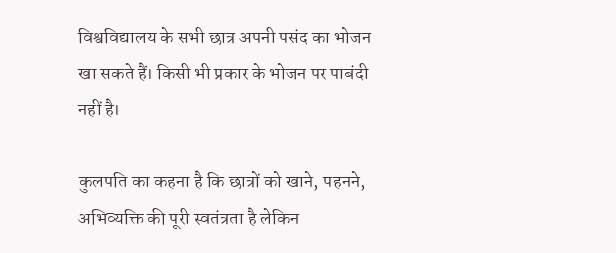विश्वविद्यालय के सभी छात्र अपनी पसंद का भोजन खा सकते हैं। किसी भी प्रकार के भोजन पर पाबंदी नहीं है।

कुलपति का कहना है कि छात्रों को खाने, पहनने, अभिव्यक्ति की पूरी स्वतंत्रता है लेकिन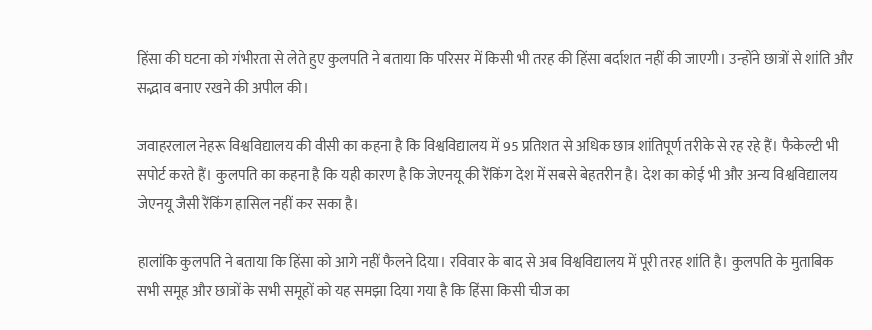हिंसा की घटना को गंभीरता से लेते हुए कुलपति ने बताया कि परिसर में किसी भी तरह की हिंसा बर्दाशत नहीं की जाएगी। उन्होंने छात्रों से शांति और सद्भाव बनाए रखने की अपील की।

जवाहरलाल नेहरू विश्वविद्यालय की वीसी का कहना है कि विश्वविद्यालय में 95 प्रतिशत से अधिक छात्र शांतिपूर्ण तरीके से रह रहे हैं। फैकेल्टी भी सपोर्ट करते हैं। कुलपति का कहना है कि यही कारण है कि जेएनयू की रैंकिंग देश में सबसे बेहतरीन है। देश का कोई भी और अन्य विश्वविद्यालय जेएनयू जैसी रैंकिंग हासिल नहीं कर सका है।

हालांकि कुलपति ने बताया कि हिंसा को आगे नहीं फैलने दिया। रविवार के बाद से अब विश्वविद्यालय में पूरी तरह शांति है। कुलपति के मुताबिक सभी समूह और छात्रों के सभी समूहों को यह समझा दिया गया है कि हिंसा किसी चीज का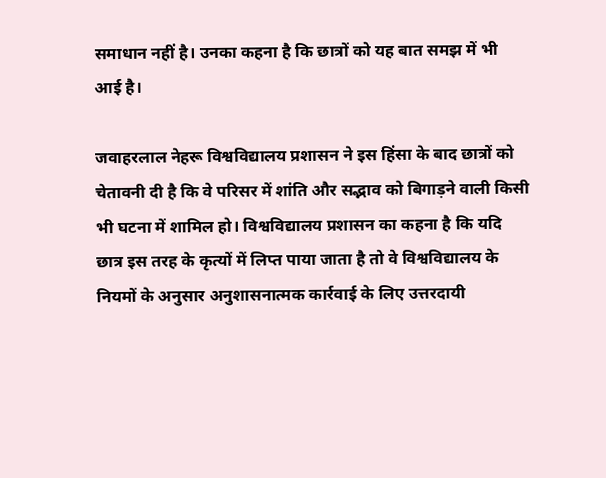समाधान नहीं है। उनका कहना है कि छात्रों को यह बात समझ में भी आई है।

जवाहरलाल नेहरू विश्वविद्यालय प्रशासन ने इस हिंसा के बाद छात्रों को चेतावनी दी है कि वे परिसर में शांति और सद्भाव को बिगाड़ने वाली किसी भी घटना में शामिल हो। विश्वविद्यालय प्रशासन का कहना है कि यदि छात्र इस तरह के कृत्यों में लिप्त पाया जाता है तो वे विश्वविद्यालय के नियमों के अनुसार अनुशासनात्मक कार्रवाई के लिए उत्तरदायी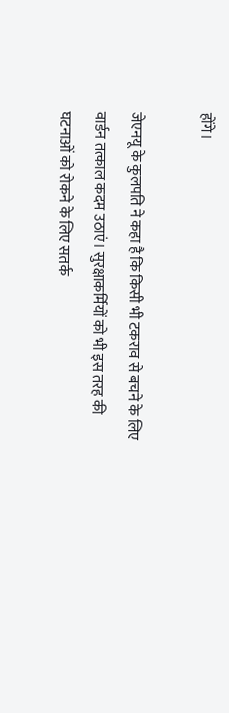होंगे।

जेएनयू के कुलपति ने कहा है कि किसी भी टकराव से बचने के लिए वार्डन तत्काल कदम उठाएं। सुरक्षाकर्मियों को भी इस तरह की घटनाओं को रोकने के लिए सतर्क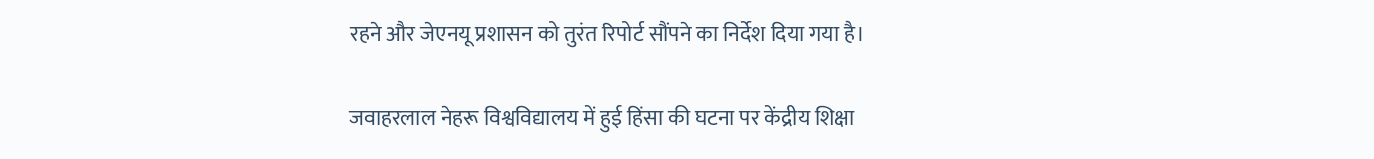रहने और जेएनयू प्रशासन को तुरंत रिपोर्ट सौंपने का निर्देश दिया गया है।

जवाहरलाल नेहरू विश्वविद्यालय में हुई हिंसा की घटना पर केंद्रीय शिक्षा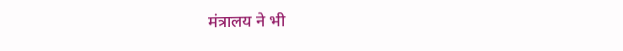मंत्रालय ने भी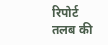रिपोर्ट तलब की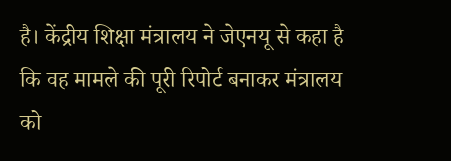है। केंद्रीय शिक्षा मंत्रालय ने जेएनयू से कहा है कि वह मामले की पूरी रिपोर्ट बनाकर मंत्रालय को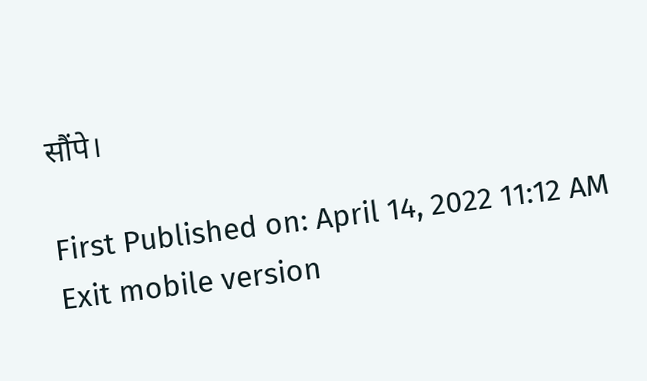सौंपे।

First Published on: April 14, 2022 11:12 AM
Exit mobile version